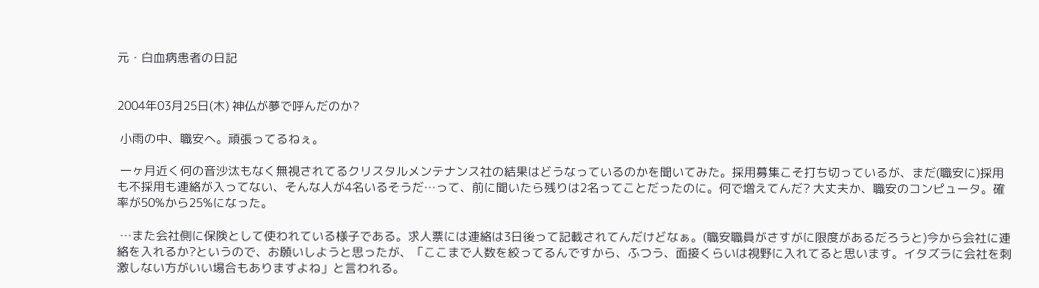元・白血病患者の日記


2004年03月25日(木) 神仏が夢で呼んだのか?

 小雨の中、職安へ。頑張ってるねぇ。

 一ヶ月近く何の音沙汰もなく無視されてるクリスタルメンテナンス社の結果はどうなっているのかを聞いてみた。採用募集こそ打ち切っているが、まだ(職安に)採用も不採用も連絡が入ってない、そんな人が4名いるそうだ…って、前に聞いたら残りは2名ってことだったのに。何で増えてんだ? 大丈夫か、職安のコンピュータ。確率が50%から25%になった。

 …また会社側に保険として使われている様子である。求人票には連絡は3日後って記載されてんだけどなぁ。(職安職員がさすがに限度があるだろうと)今から会社に連絡を入れるか?というので、お願いしようと思ったが、「ここまで人数を絞ってるんですから、ふつう、面接くらいは視野に入れてると思います。イタズラに会社を刺激しない方がいい場合もありますよね」と言われる。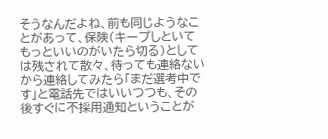そうなんだよね、前も同じようなことがあって、保険(キープしといてもっといいのがいたら切る)としては残されて散々、待っても連絡ないから連絡してみたら「まだ選考中です」と電話先ではいいつつも、その後すぐに不採用通知ということが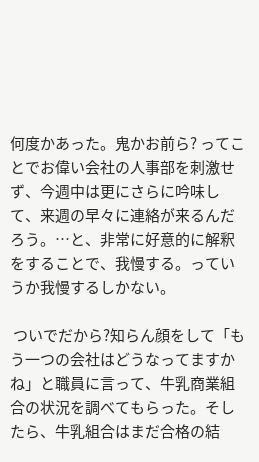何度かあった。鬼かお前ら? ってことでお偉い会社の人事部を刺激せず、今週中は更にさらに吟味して、来週の早々に連絡が来るんだろう。…と、非常に好意的に解釈をすることで、我慢する。っていうか我慢するしかない。

 ついでだから?知らん顔をして「もう一つの会社はどうなってますかね」と職員に言って、牛乳商業組合の状況を調べてもらった。そしたら、牛乳組合はまだ合格の結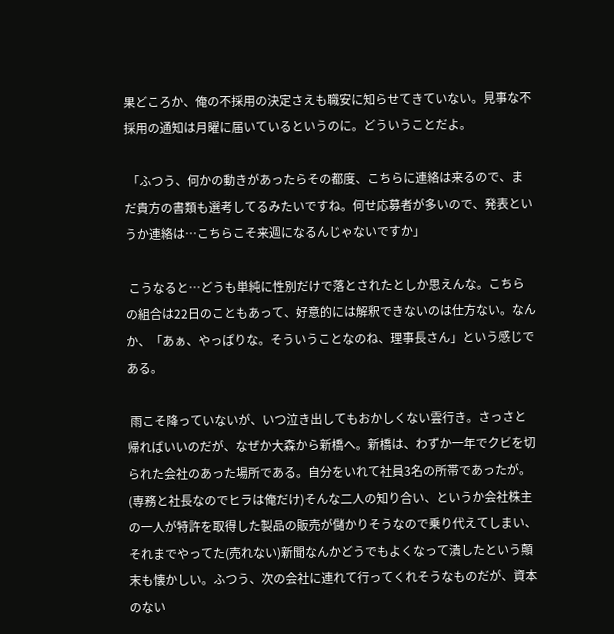果どころか、俺の不採用の決定さえも職安に知らせてきていない。見事な不採用の通知は月曜に届いているというのに。どういうことだよ。

 「ふつう、何かの動きがあったらその都度、こちらに連絡は来るので、まだ貴方の書類も選考してるみたいですね。何せ応募者が多いので、発表というか連絡は…こちらこそ来週になるんじゃないですか」

 こうなると…どうも単純に性別だけで落とされたとしか思えんな。こちらの組合は22日のこともあって、好意的には解釈できないのは仕方ない。なんか、「あぁ、やっぱりな。そういうことなのね、理事長さん」という感じである。

 雨こそ降っていないが、いつ泣き出してもおかしくない雲行き。さっさと帰ればいいのだが、なぜか大森から新橋へ。新橋は、わずか一年でクビを切られた会社のあった場所である。自分をいれて社員3名の所帯であったが。(専務と社長なのでヒラは俺だけ)そんな二人の知り合い、というか会社株主の一人が特許を取得した製品の販売が儲かりそうなので乗り代えてしまい、それまでやってた(売れない)新聞なんかどうでもよくなって潰したという顛末も懐かしい。ふつう、次の会社に連れて行ってくれそうなものだが、資本のない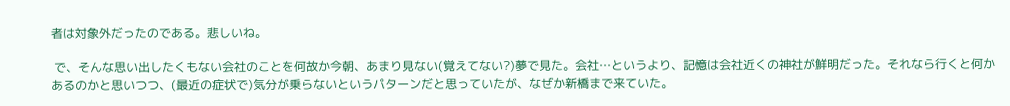者は対象外だったのである。悲しいね。

 で、そんな思い出したくもない会社のことを何故か今朝、あまり見ない(覚えてない?)夢で見た。会社…というより、記憶は会社近くの神社が鮮明だった。それなら行くと何かあるのかと思いつつ、(最近の症状で)気分が乗らないというパターンだと思っていたが、なぜか新橋まで来ていた。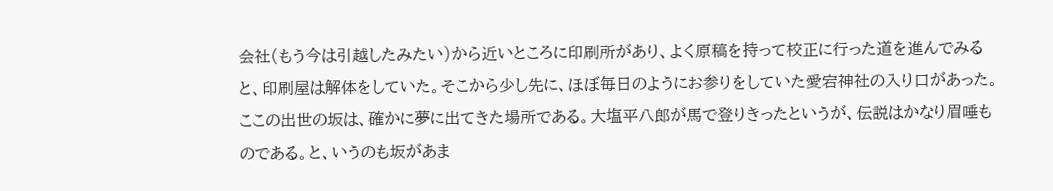会社(もう今は引越したみたい)から近いところに印刷所があり、よく原稿を持って校正に行った道を進んでみると、印刷屋は解体をしていた。そこから少し先に、ほぼ毎日のようにお参りをしていた愛宕神社の入り口があった。ここの出世の坂は、確かに夢に出てきた場所である。大塩平八郎が馬で登りきったというが、伝説はかなり眉唾ものである。と、いうのも坂があま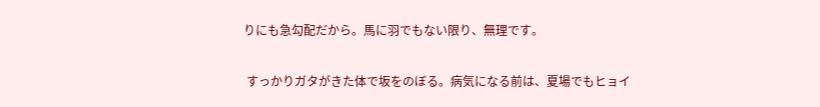りにも急勾配だから。馬に羽でもない限り、無理です。

 すっかりガタがきた体で坂をのぼる。病気になる前は、夏場でもヒョイ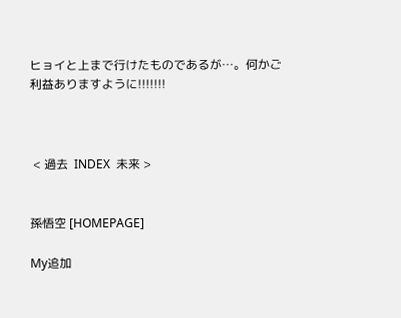ヒョイと上まで行けたものであるが…。何かご利益ありますように!!!!!!!



 < 過去  INDEX  未来 >


孫悟空 [HOMEPAGE]

My追加